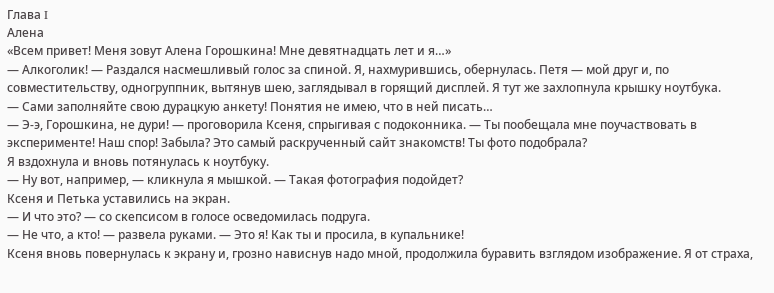Глава I
Алена
«Всем привет! Меня зовут Алена Горошкина! Мне девятнадцать лет и я…»
— Алкоголик! — Раздался насмешливый голос за спиной. Я, нахмурившись, обернулась. Петя — мой друг и, по совместительству, одногруппник, вытянув шею, заглядывал в горящий дисплей. Я тут же захлопнула крышку ноутбука.
— Сами заполняйте свою дурацкую анкету! Понятия не имею, что в ней писать…
— Э-э, Горошкина, не дури! — проговорила Ксеня, спрыгивая с подоконника. — Ты пообещала мне поучаствовать в эксперименте! Наш спор! Забыла? Это самый раскрученный сайт знакомств! Ты фото подобрала?
Я вздохнула и вновь потянулась к ноутбуку.
— Ну вот, например, — кликнула я мышкой. — Такая фотография подойдет?
Ксеня и Петька уставились на экран.
— И что это? — со скепсисом в голосе осведомилась подруга.
— Не что, а кто! — развела руками. — Это я! Как ты и просила, в купальнике!
Ксеня вновь повернулась к экрану и, грозно нависнув надо мной, продолжила буравить взглядом изображение. Я от страха,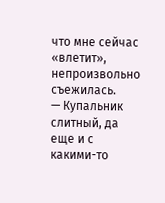что мне сейчас «влетит», непроизвольно съежилась.
— Купальник слитный, да еще и с какими-то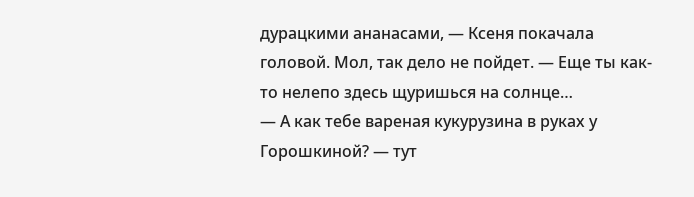дурацкими ананасами, — Ксеня покачала головой. Мол, так дело не пойдет. — Еще ты как-то нелепо здесь щуришься на солнце…
— А как тебе вареная кукурузина в руках у Горошкиной? — тут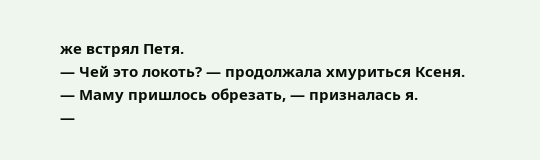же встрял Петя.
— Чей это локоть? — продолжала хмуриться Ксеня.
— Маму пришлось обрезать, — призналась я.
—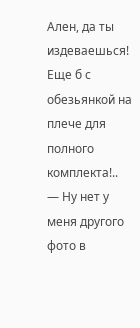Ален, да ты издеваешься! Еще б с обезьянкой на плече для полного комплекта!..
— Ну нет у меня другого фото в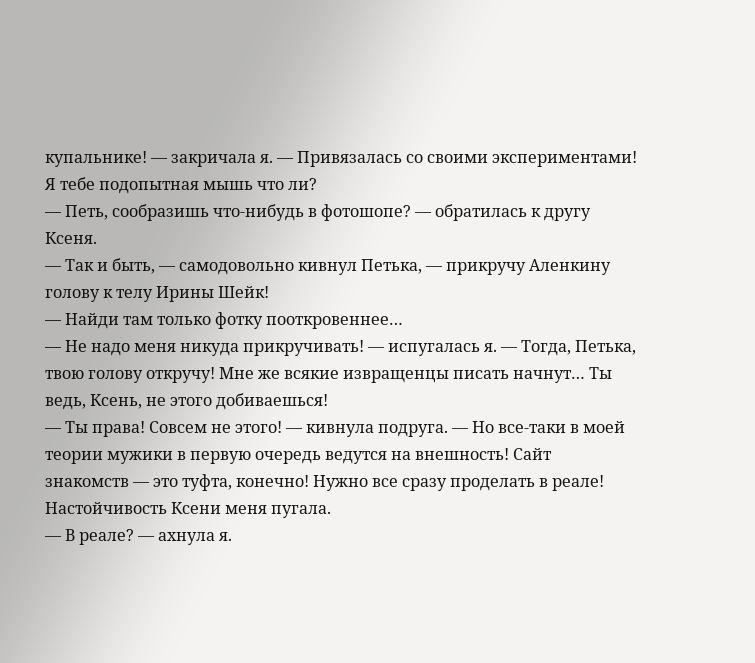купальнике! — закричала я. — Привязалась со своими экспериментами! Я тебе подопытная мышь что ли?
— Петь, сообразишь что-нибудь в фотошопе? — обратилась к другу Ксеня.
— Так и быть, — самодовольно кивнул Петька, — прикручу Аленкину голову к телу Ирины Шейк!
— Найди там только фотку пооткровеннее…
— Не надо меня никуда прикручивать! — испугалась я. — Тогда, Петька, твою голову откручу! Мне же всякие извращенцы писать начнут… Ты ведь, Ксень, не этого добиваешься!
— Ты права! Совсем не этого! — кивнула подруга. — Но все-таки в моей теории мужики в первую очередь ведутся на внешность! Сайт знакомств — это туфта, конечно! Нужно все сразу проделать в реале!
Настойчивость Ксени меня пугала.
— В реале? — ахнула я.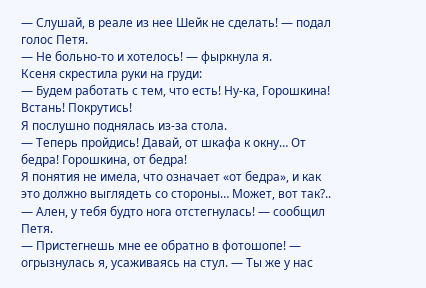— Слушай, в реале из нее Шейк не сделать! — подал голос Петя.
— Не больно-то и хотелось! — фыркнула я.
Ксеня скрестила руки на груди:
— Будем работать с тем, что есть! Ну-ка, Горошкина! Встань! Покрутись!
Я послушно поднялась из-за стола.
— Теперь пройдись! Давай, от шкафа к окну… От бедра! Горошкина, от бедра!
Я понятия не имела, что означает «от бедра», и как это должно выглядеть со стороны… Может, вот так?..
— Ален, у тебя будто нога отстегнулась! — сообщил Петя.
— Пристегнешь мне ее обратно в фотошопе! — огрызнулась я, усаживаясь на стул. — Ты же у нас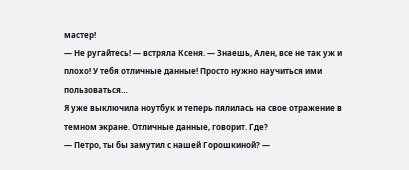мастер!
— Не ругайтесь! — встряла Ксеня. — Знаешь, Ален, все не так уж и плохо! У тебя отличные данные! Просто нужно научиться ими пользоваться…
Я уже выключила ноутбук и теперь пялилась на свое отражение в темном экране. Отличные данные, говорит. Где?
— Петро, ты бы замутил с нашей Горошкиной? —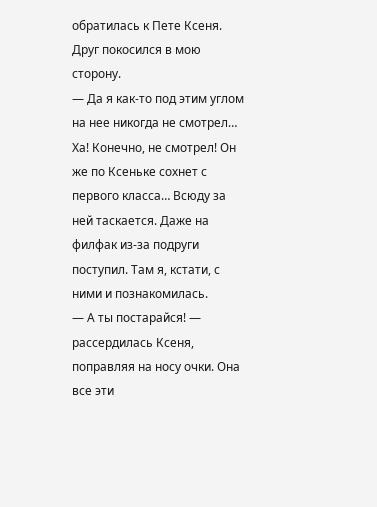обратилась к Пете Ксеня. Друг покосился в мою сторону.
— Да я как-то под этим углом на нее никогда не смотрел…
Ха! Конечно, не смотрел! Он же по Ксеньке сохнет с первого класса… Всюду за ней таскается. Даже на филфак из-за подруги поступил. Там я, кстати, с ними и познакомилась.
— А ты постарайся! — рассердилась Ксеня, поправляя на носу очки. Она все эти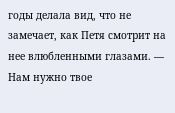годы делала вид, что не замечает, как Петя смотрит на нее влюбленными глазами. — Нам нужно твое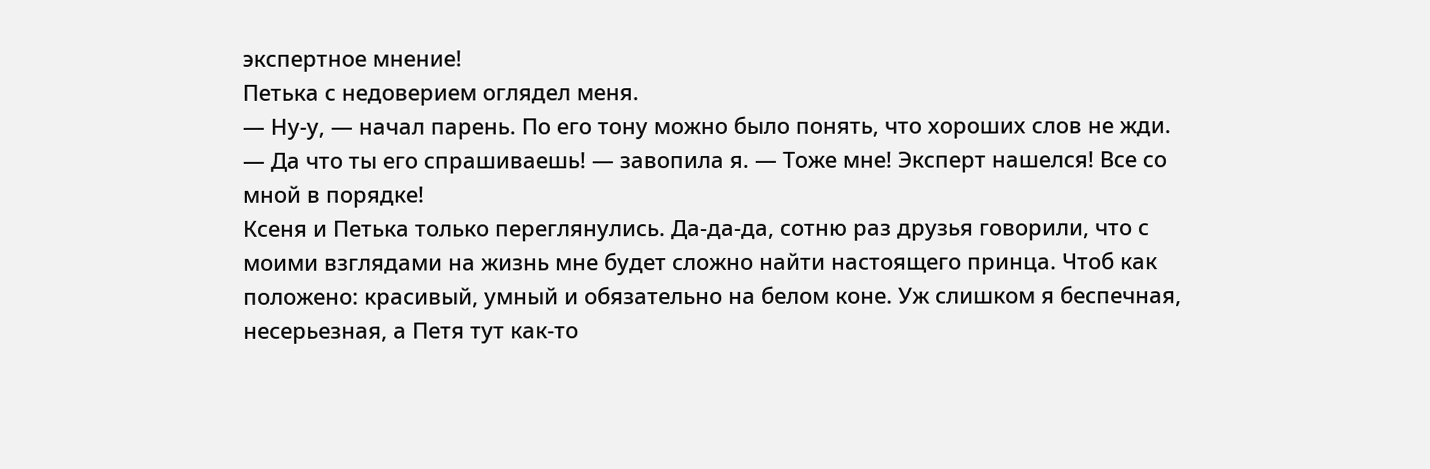экспертное мнение!
Петька с недоверием оглядел меня.
— Ну-у, — начал парень. По его тону можно было понять, что хороших слов не жди.
— Да что ты его спрашиваешь! — завопила я. — Тоже мне! Эксперт нашелся! Все со мной в порядке!
Ксеня и Петька только переглянулись. Да-да-да, сотню раз друзья говорили, что с моими взглядами на жизнь мне будет сложно найти настоящего принца. Чтоб как положено: красивый, умный и обязательно на белом коне. Уж слишком я беспечная, несерьезная, а Петя тут как-то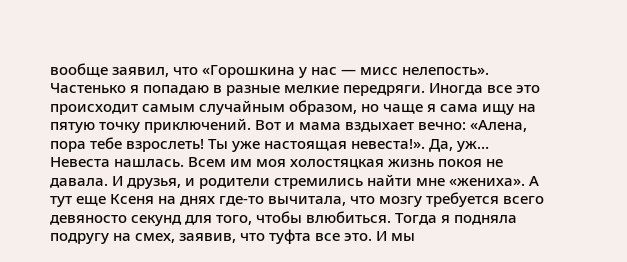вообще заявил, что «Горошкина у нас — мисс нелепость». Частенько я попадаю в разные мелкие передряги. Иногда все это происходит самым случайным образом, но чаще я сама ищу на пятую точку приключений. Вот и мама вздыхает вечно: «Алена, пора тебе взрослеть! Ты уже настоящая невеста!». Да, уж… Невеста нашлась. Всем им моя холостяцкая жизнь покоя не давала. И друзья, и родители стремились найти мне «жениха». А тут еще Ксеня на днях где-то вычитала, что мозгу требуется всего девяносто секунд для того, чтобы влюбиться. Тогда я подняла подругу на смех, заявив, что туфта все это. И мы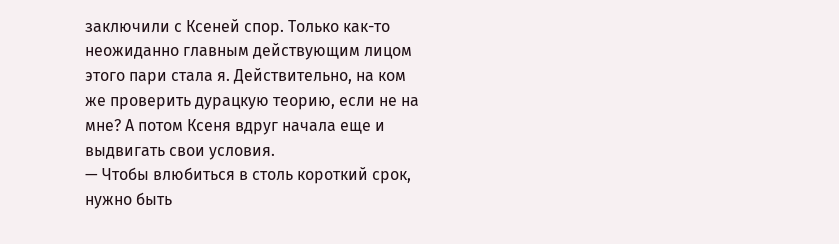заключили с Ксеней спор. Только как-то неожиданно главным действующим лицом этого пари стала я. Действительно, на ком же проверить дурацкую теорию, если не на мне? А потом Ксеня вдруг начала еще и выдвигать свои условия.
— Чтобы влюбиться в столь короткий срок, нужно быть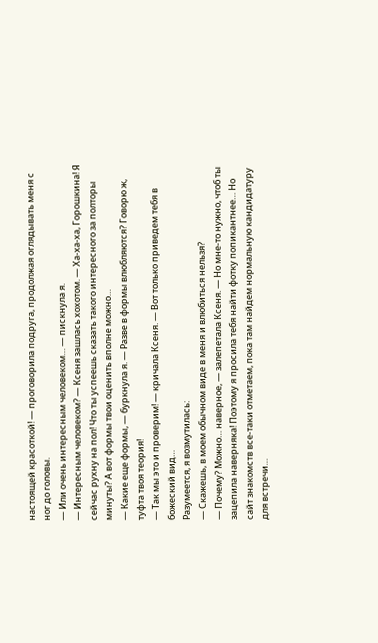настоящей красоткой! — проговорила подруга, продолжая оглядывать меня с ног до головы.
— Или очень интересным человеком… — пискнула я.
— Интересным человеком? — Ксеня зашлась хохотом. — Ха-ха-ха, Горошкина! Я сейчас рухну на пол! Что ты успеешь сказать такого интересного за полторы минуты? А вот формы твои оценить вполне можно…
— Какие еще формы, — буркнула я. — Разве в формы влюбляются? Говорю ж, туфта твоя теория!
— Так мы это и проверим! — кричала Ксеня. — Вот только приведем тебя в божеский вид…
Разумеется, я возмутилась:
— Скажешь, в моем обычном виде в меня и влюбиться нельзя?
— Почему? Можно… наверное, — залепетала Ксеня. — Но мне-то нужно, чтоб ты зацепила наверняка! Поэтому я просила тебя найти фотку попикантнее… Но сайт знакомств все-таки отметаем, пока там найдем нормальную кандидатуру для встречи…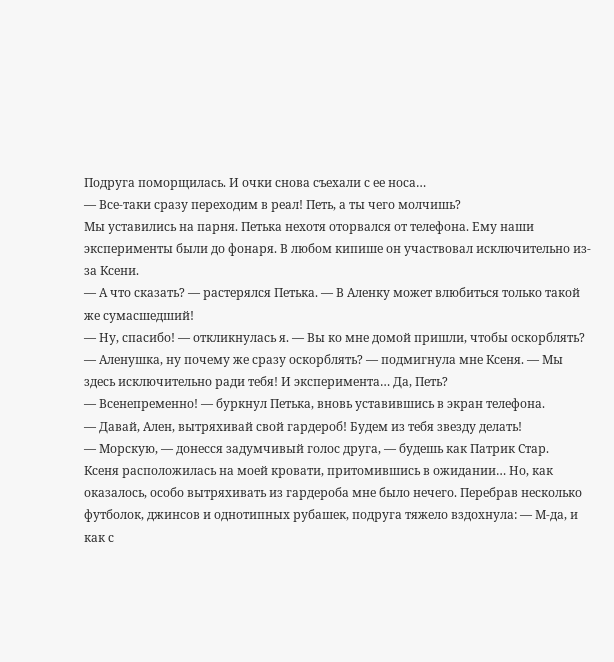Подруга поморщилась. И очки снова съехали с ее носа…
— Все-таки сразу переходим в реал! Петь, а ты чего молчишь?
Мы уставились на парня. Петька нехотя оторвался от телефона. Ему наши эксперименты были до фонаря. В любом кипише он участвовал исключительно из-за Ксени.
— А что сказать? — растерялся Петька. — В Аленку может влюбиться только такой же сумасшедший!
— Ну, спасибо! — откликнулась я. — Вы ко мне домой пришли, чтобы оскорблять?
— Аленушка, ну почему же сразу оскорблять? — подмигнула мне Ксеня. — Мы здесь исключительно ради тебя! И эксперимента… Да, Петь?
— Всенепременно! — буркнул Петька, вновь уставившись в экран телефона.
— Давай, Ален, вытряхивай свой гардероб! Будем из тебя звезду делать!
— Морскую, — донесся задумчивый голос друга, — будешь как Патрик Стар.
Ксеня расположилась на моей кровати, притомившись в ожидании… Но, как оказалось, особо вытряхивать из гардероба мне было нечего. Перебрав несколько футболок, джинсов и однотипных рубашек, подруга тяжело вздохнула: — М-да, и как с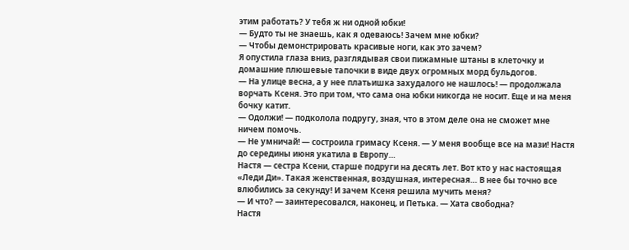этим работать? У тебя ж ни одной юбки!
— Будто ты не знаешь, как я одеваюсь! Зачем мне юбки?
— Чтобы демонстрировать красивые ноги, как это зачем?
Я опустила глаза вниз, разглядывая свои пижамные штаны в клеточку и домашние плюшевые тапочки в виде двух огромных морд бульдогов.
— На улице весна, а у нее платьишка захудалого не нашлось! — продолжала ворчать Ксеня. Это при том, что сама она юбки никогда не носит. Еще и на меня бочку катит.
— Одолжи! — подколола подругу, зная, что в этом деле она не сможет мне ничем помочь.
— Не умничай! — состроила гримасу Ксеня. — У меня вообще все на мази! Настя до середины июня укатила в Европу…
Настя — сестра Ксени, старше подруги на десять лет. Вот кто у нас настоящая «Леди Ди». Такая женственная, воздушная, интересная… В нее бы точно все влюбились за секунду! И зачем Ксеня решила мучить меня?
— И что? — заинтересовался, наконец, и Петька. — Хата свободна?
Настя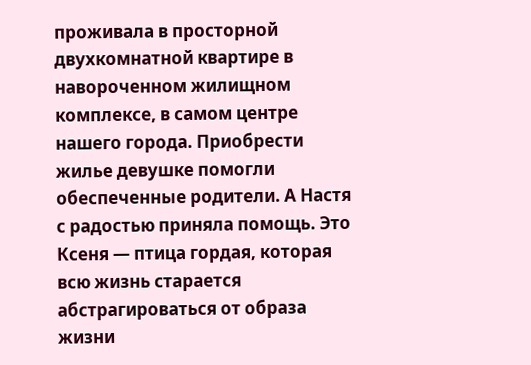проживала в просторной двухкомнатной квартире в навороченном жилищном комплексе, в самом центре нашего города. Приобрести жилье девушке помогли обеспеченные родители. А Настя с радостью приняла помощь. Это Ксеня — птица гордая, которая всю жизнь старается абстрагироваться от образа жизни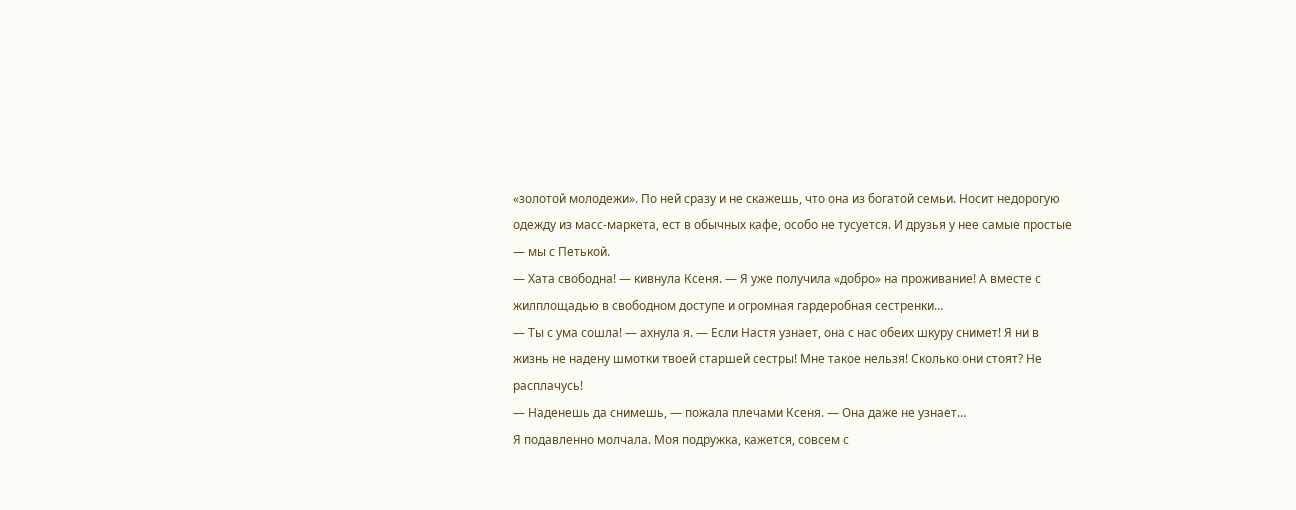«золотой молодежи». По ней сразу и не скажешь, что она из богатой семьи. Носит недорогую одежду из масс-маркета, ест в обычных кафе, особо не тусуется. И друзья у нее самые простые — мы с Петькой.
— Хата свободна! — кивнула Ксеня. — Я уже получила «добро» на проживание! А вместе с жилплощадью в свободном доступе и огромная гардеробная сестренки…
— Ты с ума сошла! — ахнула я. — Если Настя узнает, она с нас обеих шкуру снимет! Я ни в жизнь не надену шмотки твоей старшей сестры! Мне такое нельзя! Сколько они стоят? Не расплачусь!
— Наденешь да снимешь, — пожала плечами Ксеня. — Она даже не узнает…
Я подавленно молчала. Моя подружка, кажется, совсем с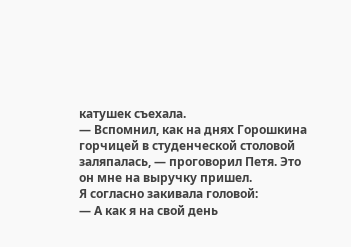катушек съехала.
— Вспомнил, как на днях Горошкина горчицей в студенческой столовой заляпалась, — проговорил Петя. Это он мне на выручку пришел.
Я согласно закивала головой:
— А как я на свой день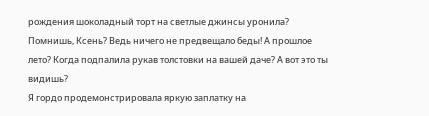рождения шоколадный торт на светлые джинсы уронила? Помнишь, Ксень? Ведь ничего не предвещало беды! А прошлое лето? Когда подпалила рукав толстовки на вашей даче? А вот это ты видишь?
Я гордо продемонстрировала яркую заплатку на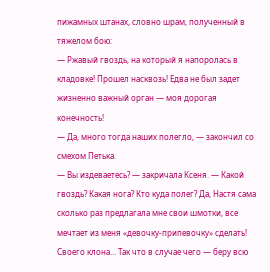пижамных штанах, словно шрам, полученный в тяжелом бою:
— Ржавый гвоздь, на который я напоролась в кладовке! Прошел насквозь! Едва не был задет жизненно важный орган — моя дорогая конечность!
— Да, много тогда наших полегло, — закончил со смехом Петька.
— Вы издеваетесь? — закричала Ксеня. — Какой гвоздь? Какая нога? Кто куда полег? Да, Настя сама сколько раз предлагала мне свои шмотки, все мечтает из меня «девочку-припевочку» сделать! Своего клона… Так что в случае чего — беру всю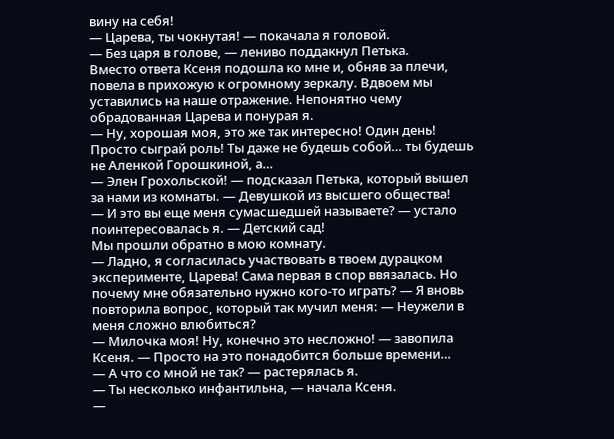вину на себя!
— Царева, ты чокнутая! — покачала я головой.
— Без царя в голове, — лениво поддакнул Петька.
Вместо ответа Ксеня подошла ко мне и, обняв за плечи, повела в прихожую к огромному зеркалу. Вдвоем мы уставились на наше отражение. Непонятно чему обрадованная Царева и понурая я.
— Ну, хорошая моя, это же так интересно! Один день! Просто сыграй роль! Ты даже не будешь собой… ты будешь не Аленкой Горошкиной, а…
— Элен Грохольской! — подсказал Петька, который вышел за нами из комнаты. — Девушкой из высшего общества!
— И это вы еще меня сумасшедшей называете? — устало поинтересовалась я. — Детский сад!
Мы прошли обратно в мою комнату.
— Ладно, я согласилась участвовать в твоем дурацком эксперименте, Царева! Сама первая в спор ввязалась. Но почему мне обязательно нужно кого-то играть? — Я вновь повторила вопрос, который так мучил меня: — Неужели в меня сложно влюбиться?
— Милочка моя! Ну, конечно это несложно! — завопила Ксеня. — Просто на это понадобится больше времени…
— А что со мной не так? — растерялась я.
— Ты несколько инфантильна, — начала Ксеня.
—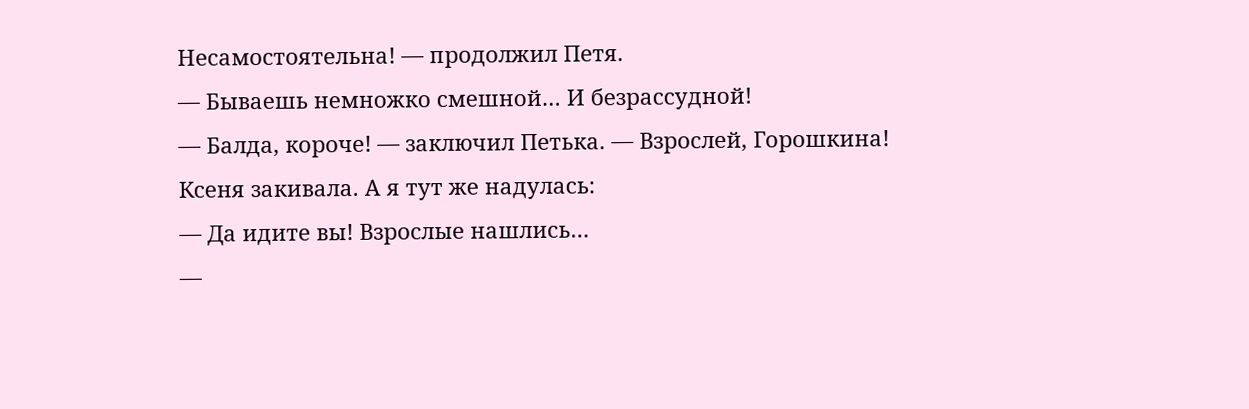Несамостоятельна! — продолжил Петя.
— Бываешь немножко смешной… И безрассудной!
— Балда, короче! — заключил Петька. — Взрослей, Горошкина!
Ксеня закивала. А я тут же надулась:
— Да идите вы! Взрослые нашлись…
—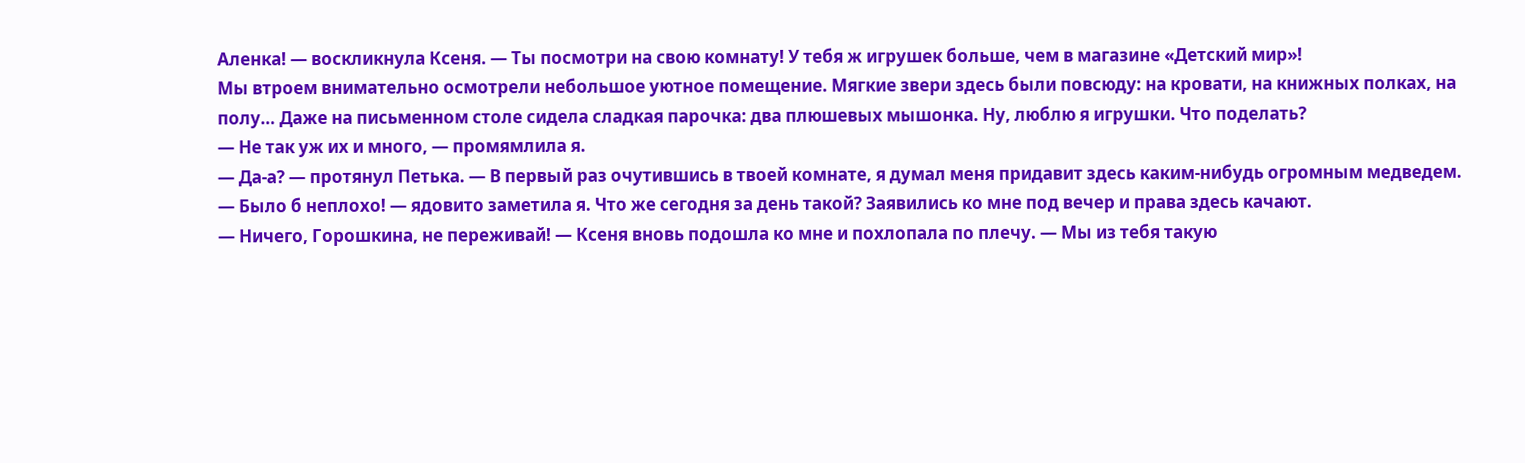Аленка! — воскликнула Ксеня. — Ты посмотри на свою комнату! У тебя ж игрушек больше, чем в магазине «Детский мир»!
Мы втроем внимательно осмотрели небольшое уютное помещение. Мягкие звери здесь были повсюду: на кровати, на книжных полках, на полу… Даже на письменном столе сидела сладкая парочка: два плюшевых мышонка. Ну, люблю я игрушки. Что поделать?
— Не так уж их и много, — промямлила я.
— Да-а? — протянул Петька. — В первый раз очутившись в твоей комнате, я думал меня придавит здесь каким-нибудь огромным медведем.
— Было б неплохо! — ядовито заметила я. Что же сегодня за день такой? Заявились ко мне под вечер и права здесь качают.
— Ничего, Горошкина, не переживай! — Ксеня вновь подошла ко мне и похлопала по плечу. — Мы из тебя такую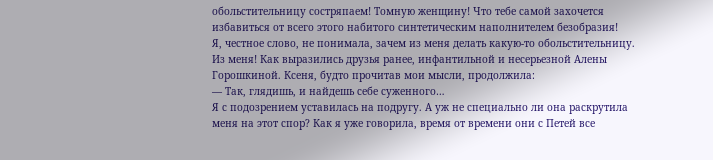обольстительницу состряпаем! Томную женщину! Что тебе самой захочется избавиться от всего этого набитого синтетическим наполнителем безобразия!
Я, честное слово, не понимала, зачем из меня делать какую-то обольстительницу. Из меня! Как выразились друзья ранее, инфантильной и несерьезной Алены Горошкиной. Ксеня, будто прочитав мои мысли, продолжила:
— Так, глядишь, и найдешь себе суженного…
Я с подозрением уставилась на подругу. А уж не специально ли она раскрутила меня на этот спор? Как я уже говорила, время от времени они с Петей все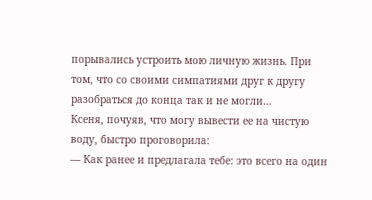порывались устроить мою личную жизнь. При том, что со своими симпатиями друг к другу разобраться до конца так и не могли…
Ксеня, почуяв, что могу вывести ее на чистую воду, быстро проговорила:
— Как ранее и предлагала тебе: это всего на один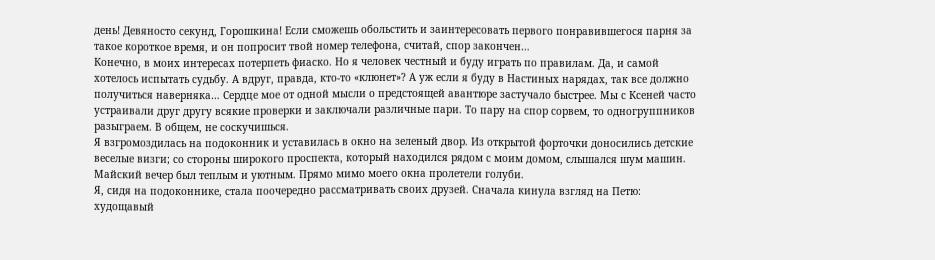день! Девяносто секунд, Горошкина! Если сможешь обольстить и заинтересовать первого понравившегося парня за такое короткое время, и он попросит твой номер телефона, считай, спор закончен…
Конечно, в моих интересах потерпеть фиаско. Но я человек честный и буду играть по правилам. Да, и самой хотелось испытать судьбу. А вдруг, правда, кто-то «клюнет»? А уж если я буду в Настиных нарядах, так все должно получиться наверняка… Сердце мое от одной мысли о предстоящей авантюре застучало быстрее. Мы с Ксеней часто устраивали друг другу всякие проверки и заключали различные пари. То пару на спор сорвем, то одногруппников разыграем. В общем, не соскучишься.
Я взгромоздилась на подоконник и уставилась в окно на зеленый двор. Из открытой форточки доносились детские веселые визги; со стороны широкого проспекта, который находился рядом с моим домом, слышался шум машин. Майский вечер был теплым и уютным. Прямо мимо моего окна пролетели голуби.
Я, сидя на подоконнике, стала поочередно рассматривать своих друзей. Сначала кинула взгляд на Петю: худощавый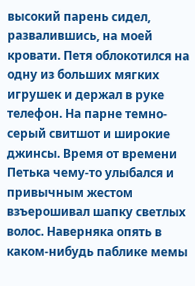высокий парень сидел, развалившись, на моей кровати. Петя облокотился на одну из больших мягких игрушек и держал в руке телефон. На парне темно-серый свитшот и широкие джинсы. Время от времени Петька чему-то улыбался и привычным жестом взъерошивал шапку светлых волос. Наверняка опять в каком-нибудь паблике мемы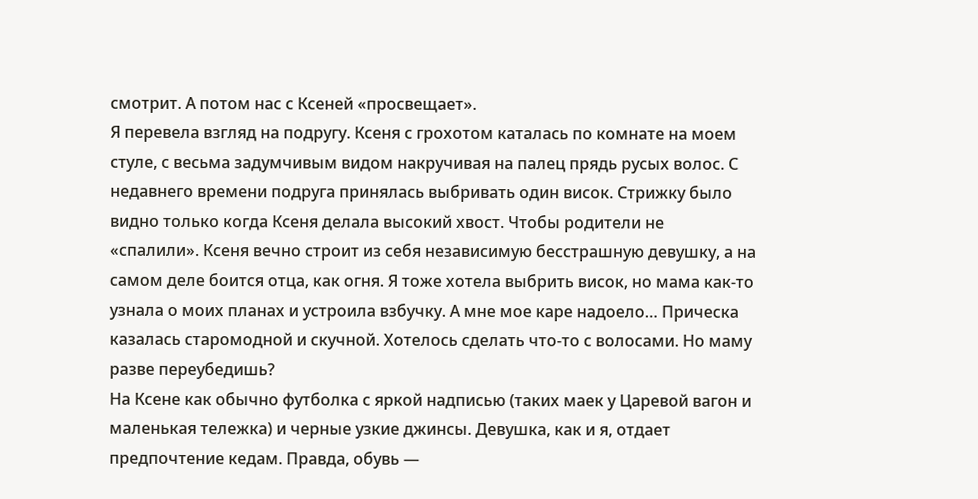смотрит. А потом нас с Ксеней «просвещает».
Я перевела взгляд на подругу. Ксеня с грохотом каталась по комнате на моем стуле, с весьма задумчивым видом накручивая на палец прядь русых волос. С недавнего времени подруга принялась выбривать один висок. Стрижку было видно только когда Ксеня делала высокий хвост. Чтобы родители не «спалили». Ксеня вечно строит из себя независимую бесстрашную девушку, а на самом деле боится отца, как огня. Я тоже хотела выбрить висок, но мама как-то узнала о моих планах и устроила взбучку. А мне мое каре надоело… Прическа казалась старомодной и скучной. Хотелось сделать что-то с волосами. Но маму разве переубедишь?
На Ксене как обычно футболка с яркой надписью (таких маек у Царевой вагон и маленькая тележка) и черные узкие джинсы. Девушка, как и я, отдает предпочтение кедам. Правда, обувь —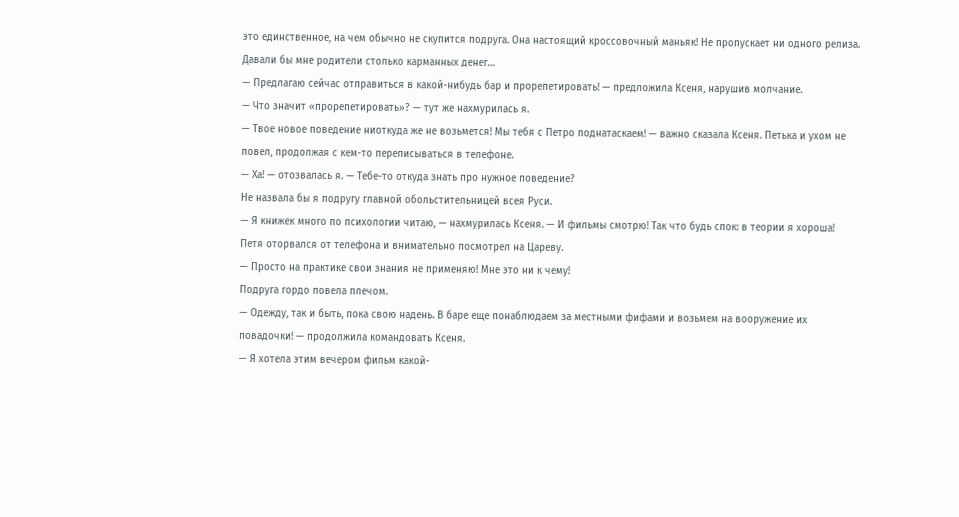это единственное, на чем обычно не скупится подруга. Она настоящий кроссовочный маньяк! Не пропускает ни одного релиза. Давали бы мне родители столько карманных денег…
— Предлагаю сейчас отправиться в какой-нибудь бар и прорепетировать! — предложила Ксеня, нарушив молчание.
— Что значит «прорепетировать»? — тут же нахмурилась я.
— Твое новое поведение ниоткуда же не возьмется! Мы тебя с Петро поднатаскаем! — важно сказала Ксеня. Петька и ухом не повел, продолжая с кем-то переписываться в телефоне.
— Ха! — отозвалась я. — Тебе-то откуда знать про нужное поведение?
Не назвала бы я подругу главной обольстительницей всея Руси.
— Я книжек много по психологии читаю, — нахмурилась Ксеня. — И фильмы смотрю! Так что будь спок: в теории я хороша!
Петя оторвался от телефона и внимательно посмотрел на Цареву.
— Просто на практике свои знания не применяю! Мне это ни к чему!
Подруга гордо повела плечом.
— Одежду, так и быть, пока свою надень. В баре еще понаблюдаем за местными фифами и возьмем на вооружение их повадочки! — продолжила командовать Ксеня.
— Я хотела этим вечером фильм какой-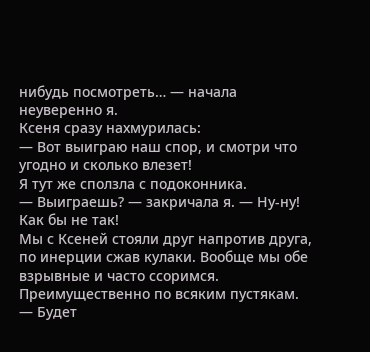нибудь посмотреть… — начала неуверенно я.
Ксеня сразу нахмурилась:
— Вот выиграю наш спор, и смотри что угодно и сколько влезет!
Я тут же сползла с подоконника.
— Выиграешь? — закричала я. — Ну-ну! Как бы не так!
Мы с Ксеней стояли друг напротив друга, по инерции сжав кулаки. Вообще мы обе взрывные и часто ссоримся. Преимущественно по всяким пустякам.
— Будет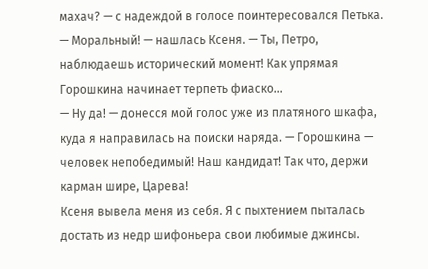махач? — с надеждой в голосе поинтересовался Петька.
— Моральный! — нашлась Ксеня. — Ты, Петро, наблюдаешь исторический момент! Как упрямая Горошкина начинает терпеть фиаско…
— Ну да! — донесся мой голос уже из платяного шкафа, куда я направилась на поиски наряда. — Горошкина — человек непобедимый! Наш кандидат! Так что, держи карман шире, Царева!
Ксеня вывела меня из себя. Я с пыхтением пыталась достать из недр шифоньера свои любимые джинсы.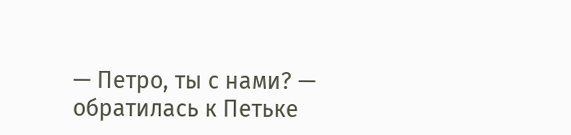— Петро, ты с нами? — обратилась к Петьке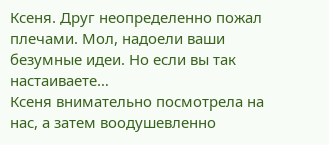Ксеня. Друг неопределенно пожал плечами. Мол, надоели ваши безумные идеи. Но если вы так настаиваете…
Ксеня внимательно посмотрела на нас, а затем воодушевленно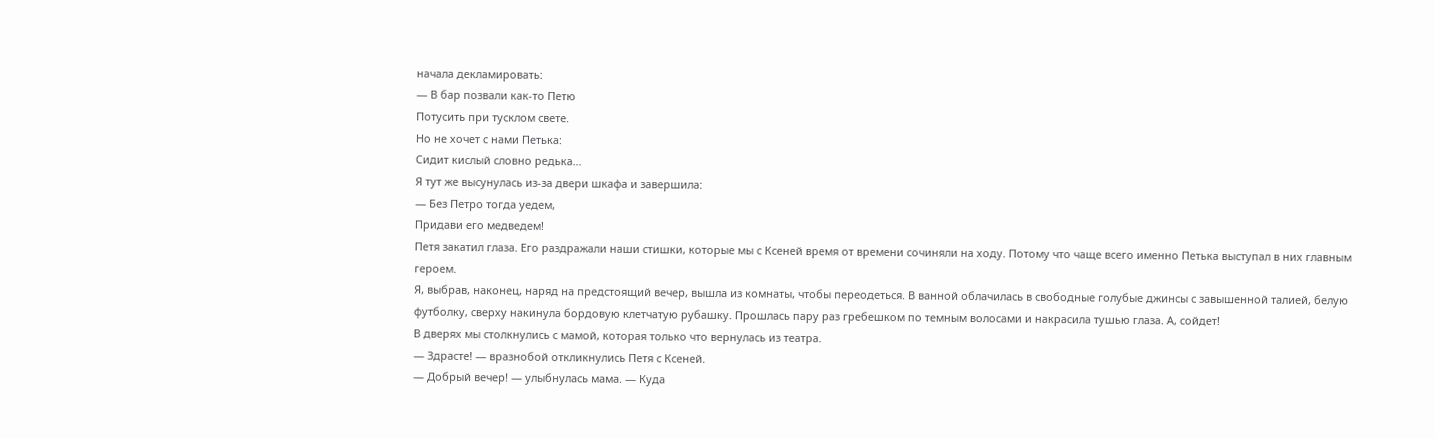начала декламировать:
— В бар позвали как-то Петю
Потусить при тусклом свете.
Но не хочет с нами Петька:
Сидит кислый словно редька…
Я тут же высунулась из-за двери шкафа и завершила:
— Без Петро тогда уедем,
Придави его медведем!
Петя закатил глаза. Его раздражали наши стишки, которые мы с Ксеней время от времени сочиняли на ходу. Потому что чаще всего именно Петька выступал в них главным героем.
Я, выбрав, наконец, наряд на предстоящий вечер, вышла из комнаты, чтобы переодеться. В ванной облачилась в свободные голубые джинсы с завышенной талией, белую футболку, сверху накинула бордовую клетчатую рубашку. Прошлась пару раз гребешком по темным волосами и накрасила тушью глаза. А, сойдет!
В дверях мы столкнулись с мамой, которая только что вернулась из театра.
— Здрасте! — вразнобой откликнулись Петя с Ксеней.
— Добрый вечер! — улыбнулась мама. — Куда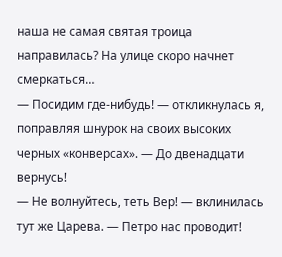наша не самая святая троица направилась? На улице скоро начнет смеркаться…
— Посидим где-нибудь! — откликнулась я, поправляя шнурок на своих высоких черных «конверсах». — До двенадцати вернусь!
— Не волнуйтесь, теть Вер! — вклинилась тут же Царева. — Петро нас проводит!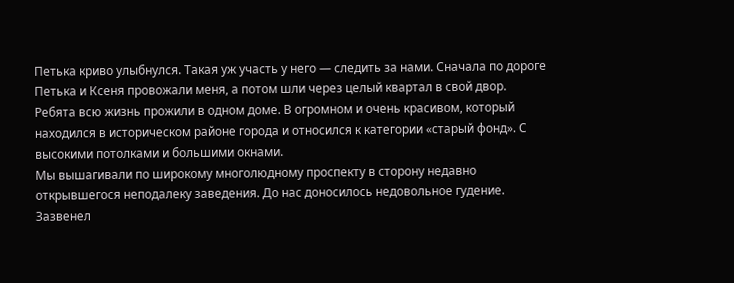Петька криво улыбнулся. Такая уж участь у него — следить за нами. Сначала по дороге Петька и Ксеня провожали меня, а потом шли через целый квартал в свой двор. Ребята всю жизнь прожили в одном доме. В огромном и очень красивом, который находился в историческом районе города и относился к категории «старый фонд». С высокими потолками и большими окнами.
Мы вышагивали по широкому многолюдному проспекту в сторону недавно открывшегося неподалеку заведения. До нас доносилось недовольное гудение. Зазвенел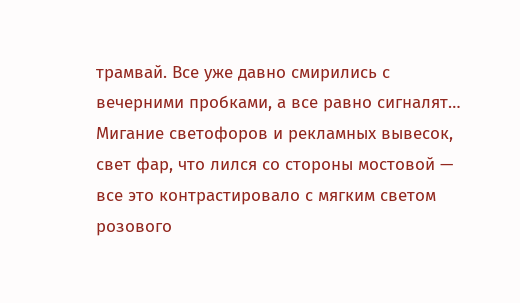трамвай. Все уже давно смирились с вечерними пробками, а все равно сигналят… Мигание светофоров и рекламных вывесок, свет фар, что лился со стороны мостовой — все это контрастировало с мягким светом розового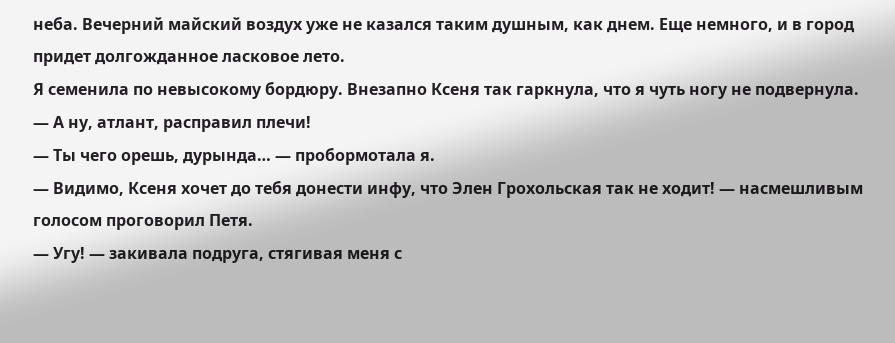неба. Вечерний майский воздух уже не казался таким душным, как днем. Еще немного, и в город придет долгожданное ласковое лето.
Я семенила по невысокому бордюру. Внезапно Ксеня так гаркнула, что я чуть ногу не подвернула.
— А ну, атлант, расправил плечи!
— Ты чего орешь, дурында… — пробормотала я.
— Видимо, Ксеня хочет до тебя донести инфу, что Элен Грохольская так не ходит! — насмешливым голосом проговорил Петя.
— Угу! — закивала подруга, стягивая меня с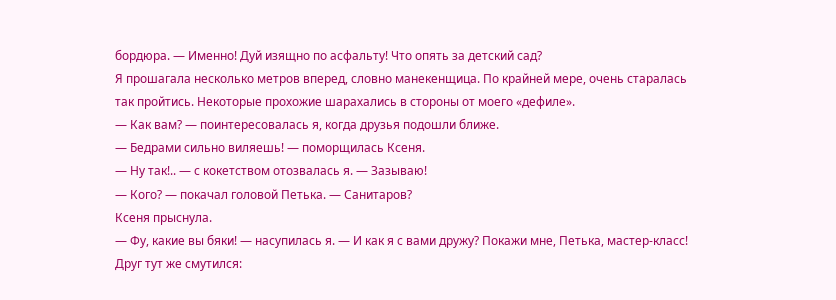бордюра. — Именно! Дуй изящно по асфальту! Что опять за детский сад?
Я прошагала несколько метров вперед, словно манекенщица. По крайней мере, очень старалась так пройтись. Некоторые прохожие шарахались в стороны от моего «дефиле».
— Как вам? — поинтересовалась я, когда друзья подошли ближе.
— Бедрами сильно виляешь! — поморщилась Ксеня.
— Ну так!.. — с кокетством отозвалась я. — Зазываю!
— Кого? — покачал головой Петька. — Санитаров?
Ксеня прыснула.
— Фу, какие вы бяки! — насупилась я. — И как я с вами дружу? Покажи мне, Петька, мастер-класс!
Друг тут же смутился: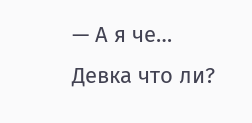— А я че… Девка что ли?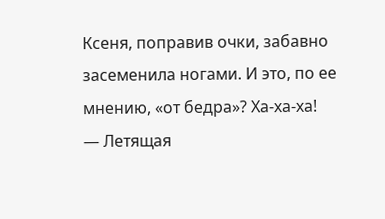Ксеня, поправив очки, забавно засеменила ногами. И это, по ее мнению, «от бедра»? Ха-ха-ха!
— Летящая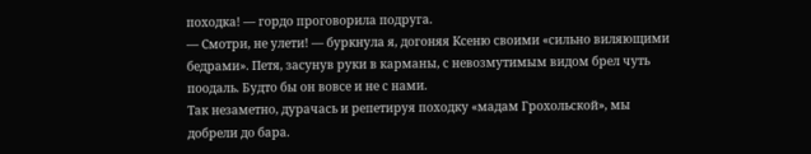походка! — гордо проговорила подруга.
— Смотри, не улети! — буркнула я, догоняя Ксеню своими «сильно виляющими бедрами». Петя, засунув руки в карманы, с невозмутимым видом брел чуть поодаль. Будто бы он вовсе и не с нами.
Так незаметно, дурачась и репетируя походку «мадам Грохольской», мы добрели до бара.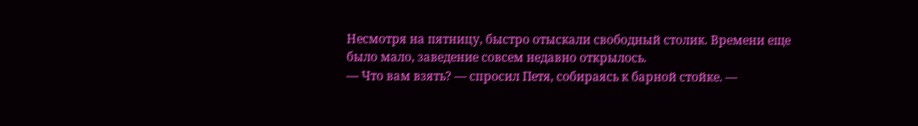Несмотря на пятницу, быстро отыскали свободный столик. Времени еще было мало, заведение совсем недавно открылось.
— Что вам взять? — спросил Петя, собираясь к барной стойке. —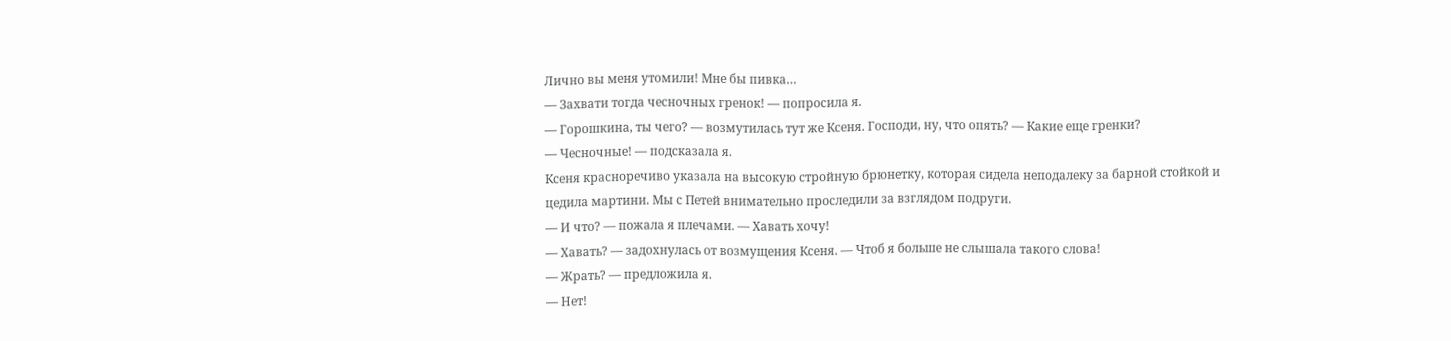Лично вы меня утомили! Мне бы пивка…
— Захвати тогда чесночных гренок! — попросила я.
— Горошкина, ты чего? — возмутилась тут же Ксеня. Господи, ну, что опять? — Какие еще гренки?
— Чесночные! — подсказала я.
Ксеня красноречиво указала на высокую стройную брюнетку, которая сидела неподалеку за барной стойкой и цедила мартини. Мы с Петей внимательно проследили за взглядом подруги.
— И что? — пожала я плечами. — Хавать хочу!
— Хавать? — задохнулась от возмущения Ксеня. — Чтоб я больше не слышала такого слова!
— Жрать? — предложила я.
— Нет!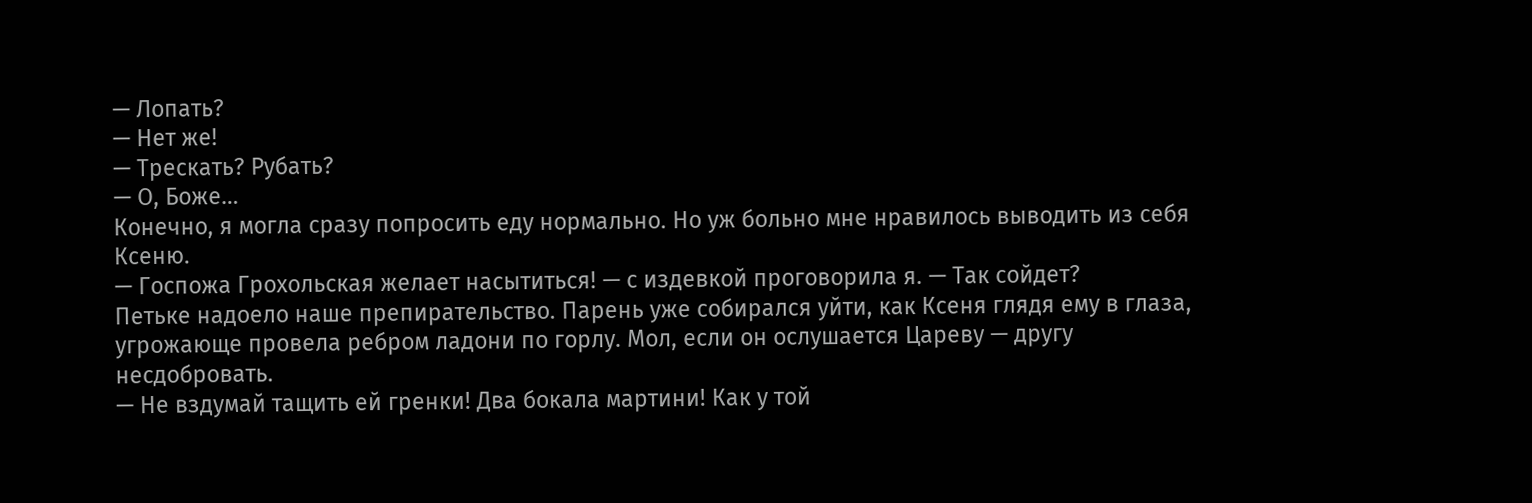— Лопать?
— Нет же!
— Трескать? Рубать?
— О, Боже…
Конечно, я могла сразу попросить еду нормально. Но уж больно мне нравилось выводить из себя Ксеню.
— Госпожа Грохольская желает насытиться! — с издевкой проговорила я. — Так сойдет?
Петьке надоело наше препирательство. Парень уже собирался уйти, как Ксеня глядя ему в глаза, угрожающе провела ребром ладони по горлу. Мол, если он ослушается Цареву — другу несдобровать.
— Не вздумай тащить ей гренки! Два бокала мартини! Как у той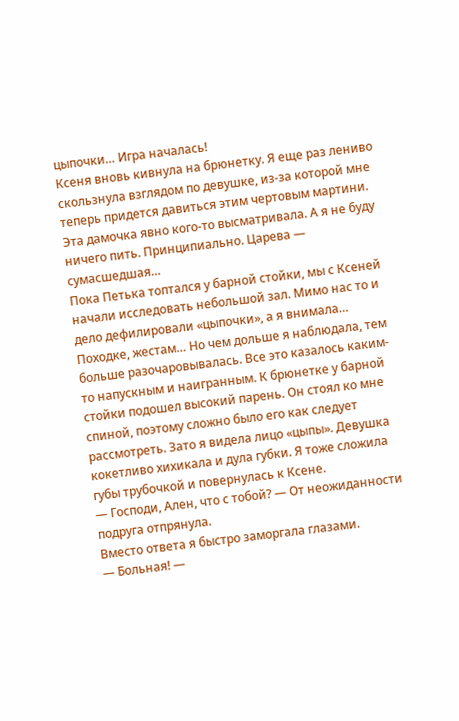цыпочки… Игра началась!
Ксеня вновь кивнула на брюнетку. Я еще раз лениво скользнула взглядом по девушке, из-за которой мне теперь придется давиться этим чертовым мартини. Эта дамочка явно кого-то высматривала. А я не буду ничего пить. Принципиально. Царева — сумасшедшая…
Пока Петька топтался у барной стойки, мы с Ксеней начали исследовать небольшой зал. Мимо нас то и дело дефилировали «цыпочки», а я внимала… Походке, жестам… Но чем дольше я наблюдала, тем больше разочаровывалась. Все это казалось каким-то напускным и наигранным. К брюнетке у барной стойки подошел высокий парень. Он стоял ко мне спиной, поэтому сложно было его как следует рассмотреть. Зато я видела лицо «цыпы». Девушка кокетливо хихикала и дула губки. Я тоже сложила губы трубочкой и повернулась к Ксене.
— Господи, Ален, что с тобой? — От неожиданности подруга отпрянула.
Вместо ответа я быстро заморгала глазами.
— Больная! —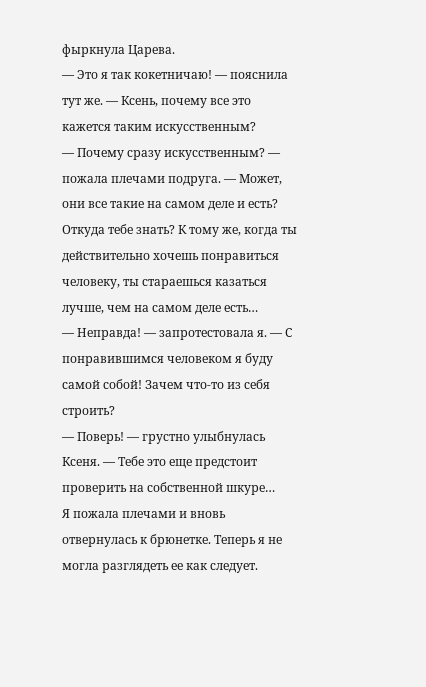фыркнула Царева.
— Это я так кокетничаю! — пояснила тут же. — Ксень, почему все это кажется таким искусственным?
— Почему сразу искусственным? — пожала плечами подруга. — Может, они все такие на самом деле и есть? Откуда тебе знать? К тому же, когда ты действительно хочешь понравиться человеку, ты стараешься казаться лучше, чем на самом деле есть…
— Неправда! — запротестовала я. — С понравившимся человеком я буду самой собой! Зачем что-то из себя строить?
— Поверь! — грустно улыбнулась Ксеня. — Тебе это еще предстоит проверить на собственной шкуре…
Я пожала плечами и вновь отвернулась к брюнетке. Теперь я не могла разглядеть ее как следует.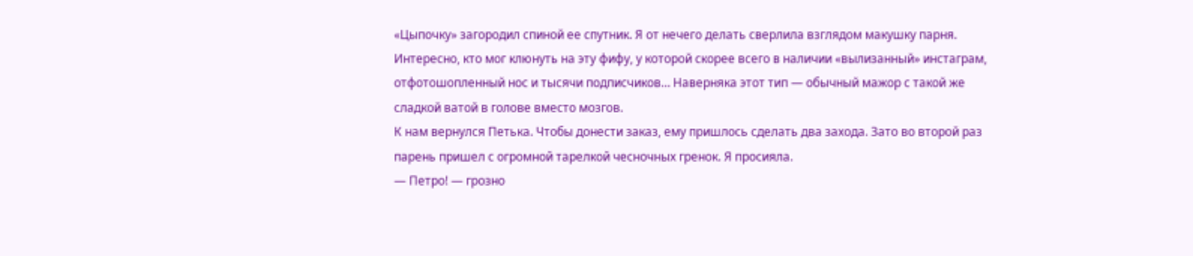«Цыпочку» загородил спиной ее спутник. Я от нечего делать сверлила взглядом макушку парня. Интересно, кто мог клюнуть на эту фифу, у которой скорее всего в наличии «вылизанный» инстаграм, отфотошопленный нос и тысячи подписчиков… Наверняка этот тип — обычный мажор с такой же сладкой ватой в голове вместо мозгов.
К нам вернулся Петька. Чтобы донести заказ, ему пришлось сделать два захода. Зато во второй раз парень пришел с огромной тарелкой чесночных гренок. Я просияла.
— Петро! — грозно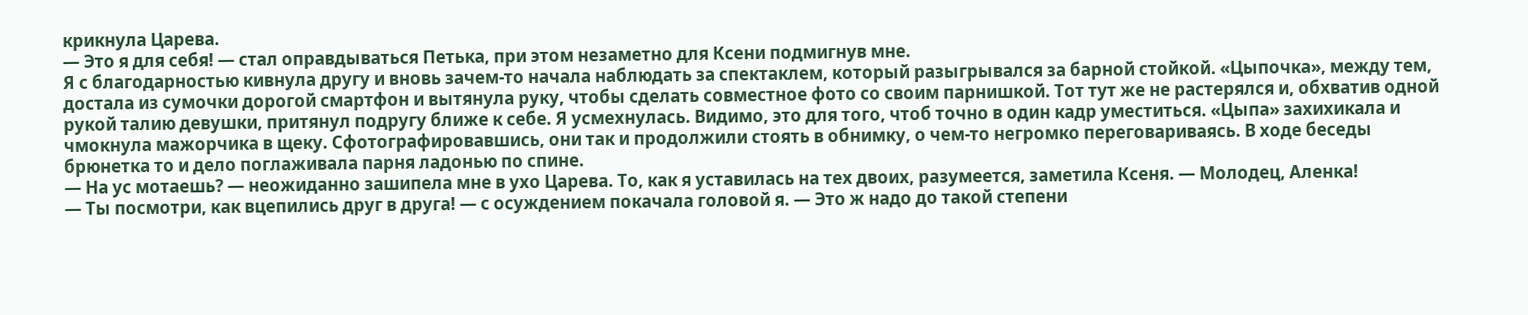крикнула Царева.
— Это я для себя! — стал оправдываться Петька, при этом незаметно для Ксени подмигнув мне.
Я с благодарностью кивнула другу и вновь зачем-то начала наблюдать за спектаклем, который разыгрывался за барной стойкой. «Цыпочка», между тем, достала из сумочки дорогой смартфон и вытянула руку, чтобы сделать совместное фото со своим парнишкой. Тот тут же не растерялся и, обхватив одной рукой талию девушки, притянул подругу ближе к себе. Я усмехнулась. Видимо, это для того, чтоб точно в один кадр уместиться. «Цыпа» захихикала и чмокнула мажорчика в щеку. Сфотографировавшись, они так и продолжили стоять в обнимку, о чем-то негромко переговариваясь. В ходе беседы брюнетка то и дело поглаживала парня ладонью по спине.
— На ус мотаешь? — неожиданно зашипела мне в ухо Царева. То, как я уставилась на тех двоих, разумеется, заметила Ксеня. — Молодец, Аленка!
— Ты посмотри, как вцепились друг в друга! — с осуждением покачала головой я. — Это ж надо до такой степени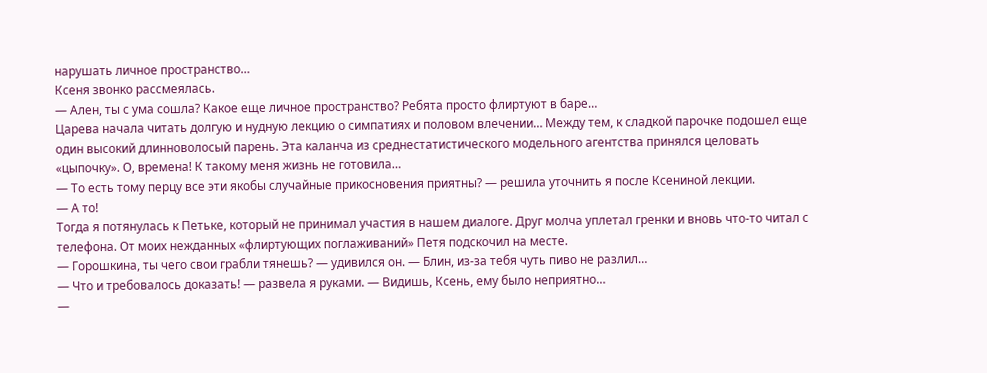нарушать личное пространство…
Ксеня звонко рассмеялась.
— Ален, ты с ума сошла? Какое еще личное пространство? Ребята просто флиртуют в баре…
Царева начала читать долгую и нудную лекцию о симпатиях и половом влечении… Между тем, к сладкой парочке подошел еще один высокий длинноволосый парень. Эта каланча из среднестатистического модельного агентства принялся целовать «цыпочку». О, времена! К такому меня жизнь не готовила…
— То есть тому перцу все эти якобы случайные прикосновения приятны? — решила уточнить я после Ксениной лекции.
— А то!
Тогда я потянулась к Петьке, который не принимал участия в нашем диалоге. Друг молча уплетал гренки и вновь что-то читал с телефона. От моих нежданных «флиртующих поглаживаний» Петя подскочил на месте.
— Горошкина, ты чего свои грабли тянешь? — удивился он. — Блин, из-за тебя чуть пиво не разлил…
— Что и требовалось доказать! — развела я руками. — Видишь, Ксень, ему было неприятно…
—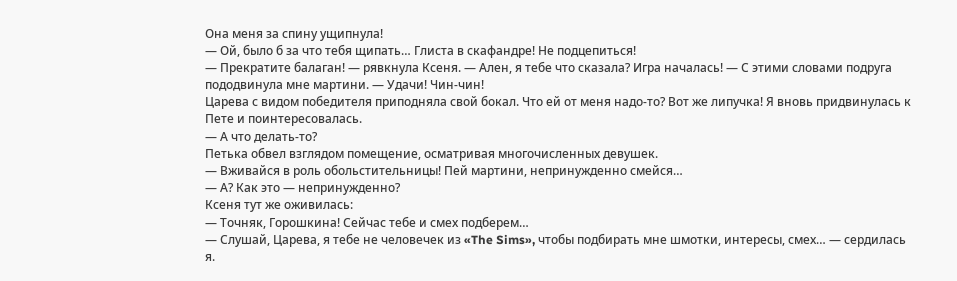Она меня за спину ущипнула!
— Ой, было б за что тебя щипать… Глиста в скафандре! Не подцепиться!
— Прекратите балаган! — рявкнула Ксеня. — Ален, я тебе что сказала? Игра началась! — С этими словами подруга пододвинула мне мартини. — Удачи! Чин-чин!
Царева с видом победителя приподняла свой бокал. Что ей от меня надо-то? Вот же липучка! Я вновь придвинулась к Пете и поинтересовалась.
— А что делать-то?
Петька обвел взглядом помещение, осматривая многочисленных девушек.
— Вживайся в роль обольстительницы! Пей мартини, непринужденно смейся…
— А? Как это — непринужденно?
Ксеня тут же оживилась:
— Точняк, Горошкина! Сейчас тебе и смех подберем…
— Слушай, Царева, я тебе не человечек из «The Sims», чтобы подбирать мне шмотки, интересы, смех… — сердилась я.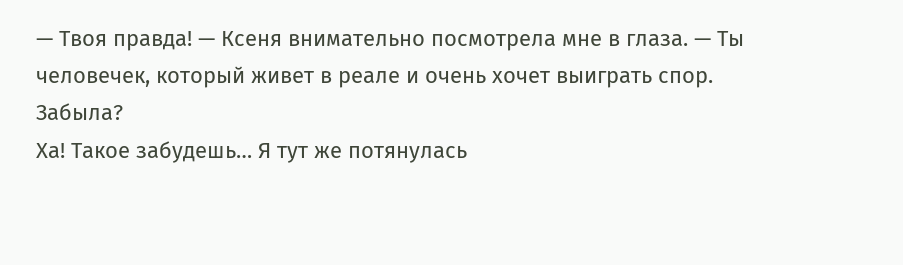— Твоя правда! — Ксеня внимательно посмотрела мне в глаза. — Ты человечек, который живет в реале и очень хочет выиграть спор. Забыла?
Ха! Такое забудешь… Я тут же потянулась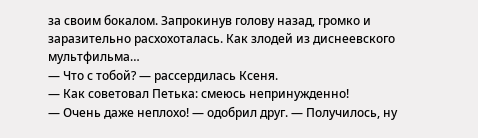за своим бокалом. Запрокинув голову назад, громко и заразительно расхохоталась. Как злодей из диснеевского мультфильма…
— Что с тобой? — рассердилась Ксеня.
— Как советовал Петька: смеюсь непринужденно!
— Очень даже неплохо! — одобрил друг. — Получилось, ну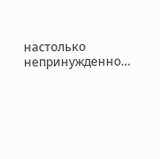настолько непринужденно…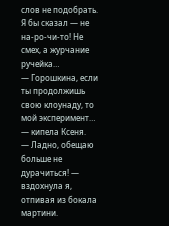слов не подобрать. Я бы сказал — не на-ро-чи-то! Не смех, а журчание ручейка…
— Горошкина, если ты продолжишь свою клоунаду, то мой эксперимент… — кипела Ксеня.
— Ладно, обещаю больше не дурачиться! — вздохнула я, отпивая из бокала мартини.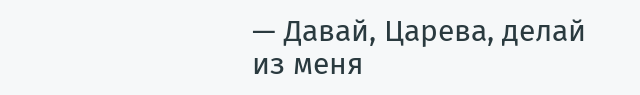— Давай, Царева, делай из меня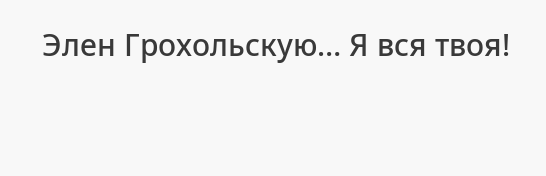Элен Грохольскую… Я вся твоя!